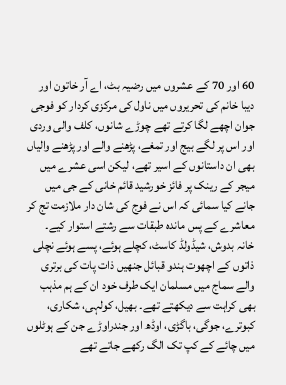60 اور 70 کے عشروں میں رضیہ بٹ، اے آر خاتون اور دیبا خانم کی تحریروں میں ناول کی مرکزی کردار کو فوجی جوان اچھے لگا کرتے تھے چوڑے شانوں، کلف والی وردی اور اس پر لگے بیج اور تمغے، پڑھنے والے اور پڑھنے والیاں بھی ان داستانوں کے اسیر تھے، لیکن اسی عشرے میں میجر کے رینک پر فائز خورشید قائم خانی کے جی میں جانے کیا سمائی کہ اس نے فوج کی شان دار ملازمت تج کر معاشرے کے پس ماندہ طبقات سے رشتے استوار کیے۔
خانہ بدوش، شیڈولڈ کاسٹ، کچلے ہوئے، پسے ہوئے نچلی ذاتوں کے اچھوت ہندو قبائل جنھیں ذات پات کی برتری والے سماج میں مسلمان ایک طرف خود ان کے ہم مذہب بھی کراہت سے دیکھتے تھے۔ بھیل، کولہی، شکاری، کبوترے، جوگی، باگڑی، اوڈھ اور جندراوڑے جن کے ہوٹلوں میں چائے کے کپ تک الگ رکھے جاتے تھے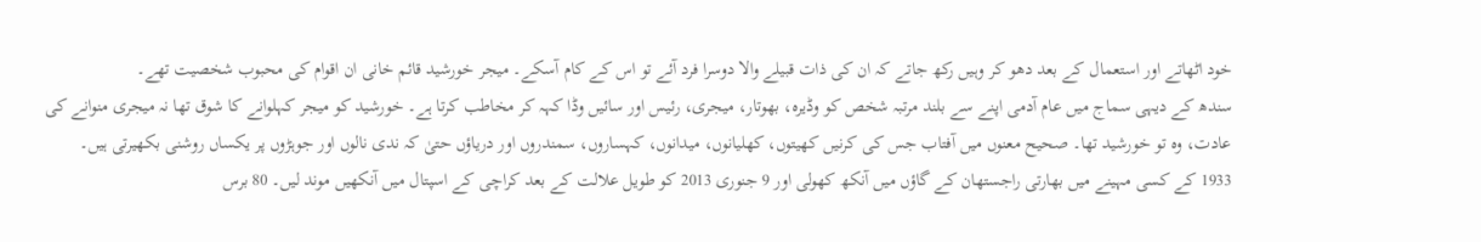خود اٹھاتے اور استعمال کے بعد دھو کر وہیں رکھ جاتے کہ ان کی ذات قبیلے والا دوسرا فرد آئے تو اس کے کام آسکے۔ میجر خورشید قائم خانی ان اقوام کی محبوب شخصیت تھے۔
سندھ کے دیہی سماج میں عام آدمی اپنے سے بلند مرتبہ شخص کو وڈیرہ، بھوتار، میجری، رئیس اور سائیں وڈا کہہ کر مخاطب کرتا ہے۔ خورشید کو میجر کہلوانے کا شوق تھا نہ میجری منوانے کی عادت، وہ تو خورشید تھا۔ صحیح معنوں میں آفتاب جس کی کرنیں کھیتوں، کھلیانوں، میدانوں، کہساروں، سمندروں اور دریاؤں حتیٰ کہ ندی نالوں اور جوہڑوں پر یکساں روشنی بکھیرتی ہیں۔
1933 کے کسی مہینے میں بھارتی راجستھان کے گاؤں میں آنکھ کھولی اور 9 جنوری 2013 کو طویل علالت کے بعد کراچی کے اسپتال میں آنکھیں موند لیں۔ 80 برس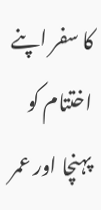کا سفر اپنے اختتام کو پہنچا اور عمر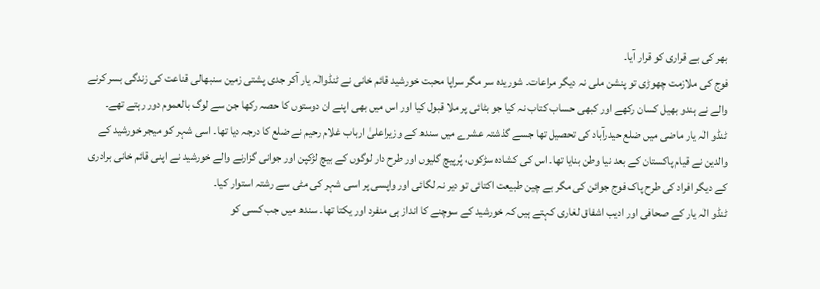بھر کی بے قراری کو قرار آیا۔
فوج کی ملازمت چھوڑی تو پنشن ملی نہ دیگر مراعات۔ شوریدہ سر مگر سراپا محبت خورشید قائم خانی نے ٹنڈوالٰہ یار آکر جدی پشتی زمین سنبھالی قناعت کی زندگی بسر کرنے والے نے ہندو بھیل کسان رکھے اور کبھی حساب کتاب نہ کیا جو بٹائی پر ملا قبول کیا اور اس میں بھی اپنے ان دوستوں کا حصہ رکھا جن سے لوگ بالعموم دور رہتے تھے۔
ٹنڈو الٰہ یار ماضی میں ضلع حیدرآباد کی تحصیل تھا جسے گذشتہ عشرے میں سندھ کے وزیراعلیٰ ارباب غلام رحیم نے ضلع کا درجہ دیا تھا۔ اسی شہر کو میجر خورشید کے والدین نے قیام پاکستان کے بعد نیا وطن بنایا تھا۔ اس کی کشادہ سڑکوں، پُرپیچ گلیوں اور طرح دار لوگوں کے بیچ لڑکپن اور جوانی گزارنے والے خورشید نے اپنی قائم خانی برادری کے دیگر افراد کی طرح پاک فوج جوائن کی مگر بے چین طبیعت اکتائی تو دیر نہ لگائی اور واپسی پر اسی شہر کی مٹی سے رشتہ استوار کیا۔
ٹنڈو الٰہ یار کے صحافی اور ادیب اشفاق لغاری کہتے ہیں کہ خورشید کے سوچنے کا انداز ہی منفرد اور یکتا تھا۔ سندھ میں جب کسی کو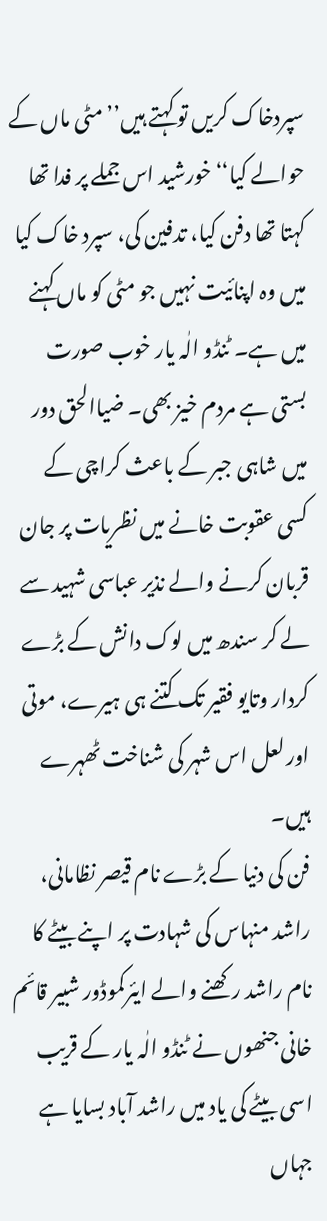سپردخاک کریں تو کہتے ہیں’’مٹی ماں کے حوالے کیا‘‘ خورشید اس جملے پر فدا تھا کہتا تھا دفن کیا، تدفین کی، سپرد خاک کیا میں وہ اپنائیت نہیں جو مٹی کو ماں کہنے میں ہے۔ ٹنڈو الٰہ یار خوب صورت بستی ہے مردم خیز بھی۔ ضیاالحق دور میں شاہی جبر کے باعث کراچی کے کسی عقوبت خانے میں نظریات پر جان قربان کرنے والے نذیر عباسی شہید سے لے کر سندھ میں لوک دانش کے بڑے کردار وتایو فقیر تک کتنے ہی ہیرے، موتی اور لعل اس شہر کی شناخت ٹھہرے ہیں۔
فن کی دنیا کے بڑے نام قیصر نظامانی، راشد منہاس کی شہادت پر اپنے بیٹے کا نام راشد رکھنے والے ایئرکموڈور شبیر قائم خانی جنھوں نے ٹنڈو الٰہ یار کے قریب اسی بیٹے کی یاد میں راشد آباد بسایا ہے جہاں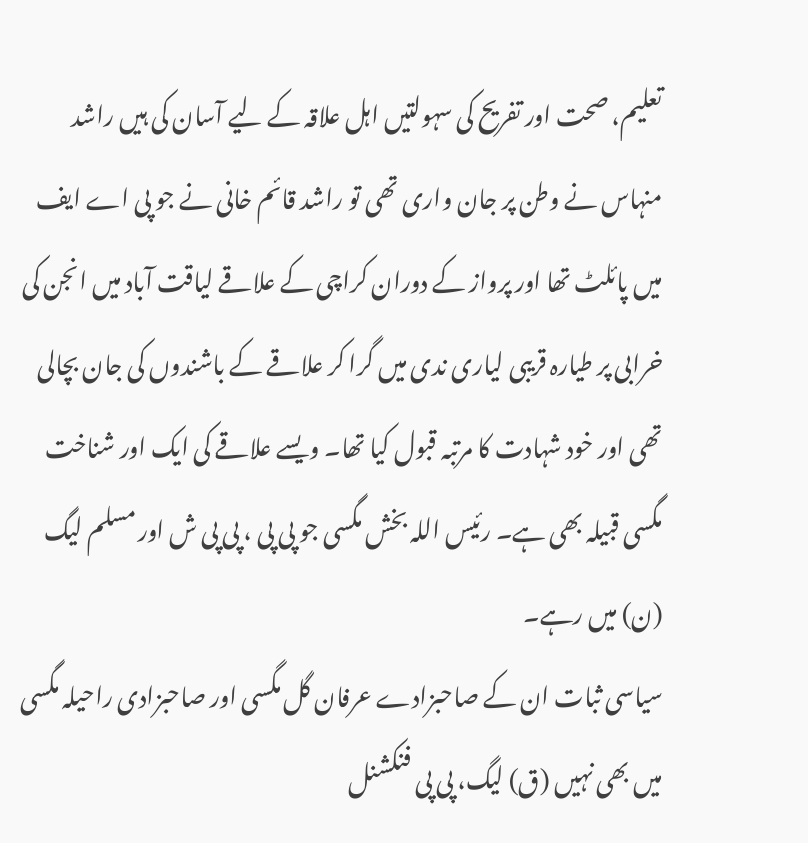تعلیم، صحت اور تفریح کی سہولتیں اہل علاقہ کے لیے آسان کی ہیں راشد منہاس نے وطن پر جان واری تھی تو راشد قائم خانی نے جو پی اے ایف میں پائلٹ تھا اور پرواز کے دوران کراچی کے علاقے لیاقت آباد میں انجن کی خرابی پر طیارہ قریبی لیاری ندی میں گرا کر علاقے کے باشندوں کی جان بچالی تھی اور خود شہادت کا مرتبہ قبول کیا تھا۔ ویسے علاقے کی ایک اور شناخت مگسی قبیلہ بھی ہے۔ رئیس اللہ بخش مگسی جو پی پی ، پی پی ش اور مسلم لیگ (ن) میں رہے۔
سیاسی ثبات ان کے صاحبزادے عرفان گل مگسی اور صاحبزادی راحیلہ مگسی میں بھی نہیں (ق) لیگ، پی پی فنکشنل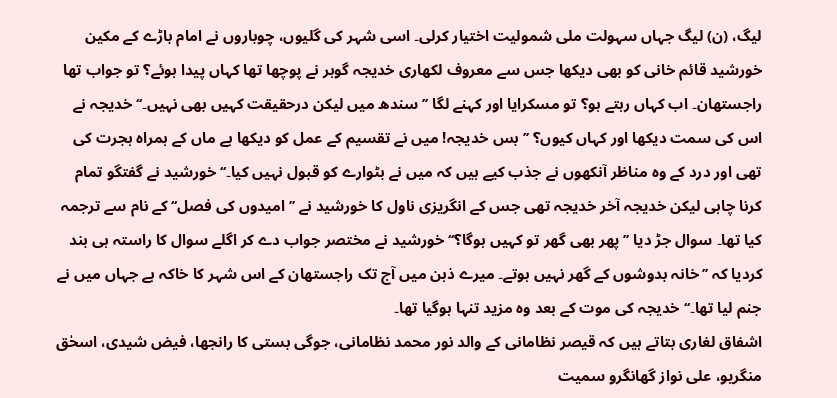لیگ، (ن) لیگ جہاں سہولت ملی شمولیت اختیار کرلی۔ اسی شہر کی گلیوں، چوباروں نے امام باڑے کے مکین خورشید قائم خانی کو بھی دیکھا جس سے معروف لکھاری خدیجہ گوہر نے پوچھا تھا کہاں پیدا ہوئے؟ تو جواب تھا راجستھان۔ اب کہاں رہتے ہو؟ تو مسکرایا اور کہنے لگا ’’سندھ میں لیکن درحقیقت کہیں بھی نہیں۔‘‘ خدیجہ نے اس کی سمت دیکھا اور کہاں کیوں؟ ’’بس خدیجہ! میں نے تقسیم کے عمل کو دیکھا ہے ماں کے ہمراہ ہجرت کی تھی اور درد کے وہ مناظر آنکھوں نے جذب کیے ہیں کہ میں نے بٹوارے کو قبول نہیں کیا۔‘‘ خورشید نے گفتگو تمام کرنا چاہی لیکن خدیجہ آخر خدیجہ تھی جس کے انگریزی ناول کا خورشید نے ’’امیدوں کی فصل‘‘ کے نام سے ترجمہ کیا تھا۔ سوال جڑ دیا ’’پھر بھی گھر تو کہیں ہوگا؟‘‘ خورشید نے مختصر جواب دے کر اگلے سوال کا راستہ ہی بند کردیا کہ ’’خانہ بدوشوں کے گھر نہیں ہوتے۔ میرے ذہن میں آج تک راجستھان کے اس شہر کا خاکہ ہے جہاں میں نے جنم لیا تھا۔‘‘ خدیجہ کی موت کے بعد وہ مزید تنہا ہوگیا تھا۔
اشفاق لغاری بتاتے ہیں کہ قیصر نظامانی کے والد نور محمد نظامانی، جوگی بستی کا رانجھا، فیض شیدی، اسحٰق منگریو، علی نواز گھانگرو سمیت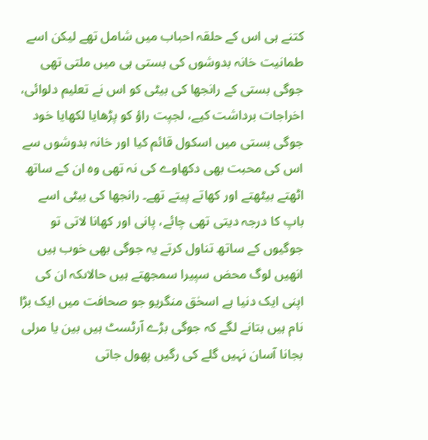کتنے ہی اس کے حلقہ احباب میں شامل تھے لیکن اسے طمانیت خانہ بدوشوں کی بستی ہی میں ملتی تھی جوگی بستی کے رانجھا کی بیٹی کو اس نے تعلیم دلوائی، اخراجات برداشت کیے، لجپت راؤ کو پڑھایا لکھایا خود جوگی بستی میں اسکول قائم کیا اور خانہ بدوشوں سے اس کی محبت بھی دکھاوے کی نہ تھی وہ ان کے ساتھ اٹھتے بیٹھتے اور کھاتے پیتے تھے۔ رانجھا کی بیٹی اسے باپ کا درجہ دیتی تھی چائے، پانی اور کھانا لاتی تو جوگیوں کے ساتھ تناول کرتے یہ جوگی بھی خوب ہیں انھیں لوگ محض سپیرا سمجھتے ہیں حالاںکہ ان کی اپنی ایک دنیا ہے اسحٰق منگریو جو صحافت میں ایک بڑا نام ہیں بتانے لگے کہ جوگی بڑے آرٹسٹ ہیں بین یا مرلی بجانا آسان نہیں گلے کی رگیں پھول جاتی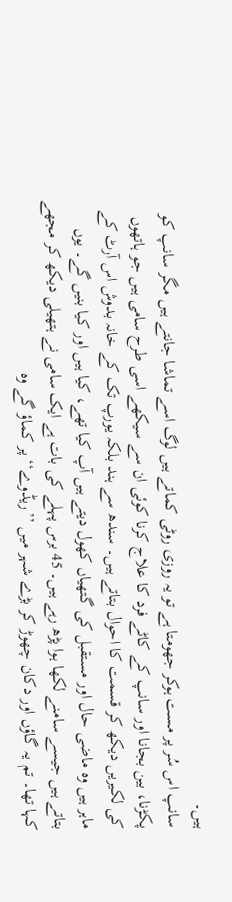ہیں۔
سانپ اس سُر پر مست ہوکر جھومتا ہے تو یہ روزی روٹی کماتے ہیں لوگ اسے تماشا جانتے ہیں مگر سانپ کو پکڑنا، بین بجانا اور سانپ کے کاٹے فرد کا علاج کرنا کوئی ان سے سیکھے اسی طرح سامی ہیں جو ہاتھوں کی لکیریں دیکھ کر قسمت کا احوال بتاتے ہیں۔ سندھ سے ہند بلکہ یورپ تک کے خانہ بدوش اس آرٹ کے ماہر ہیں وہ ماضی حال اور مستقبل کی گتھیاں کھول دیتے ہیں آپ کیا تھے، کیا ہیں اور کیا بنیں گے۔ یوں بتاتے ہیں جیسے سامنے لکھا ہوا پڑھ رہے ہیں۔ 45 برس پہلے کی بات ہے ایک سامی نے ہتھیلی دیکھ کر مجھے کہا تھا۔ تم یہ گاؤں اور دکان چھوڑ کر بڑے شہر میں ’’ریڈوے‘‘ پر کماؤ گے وہ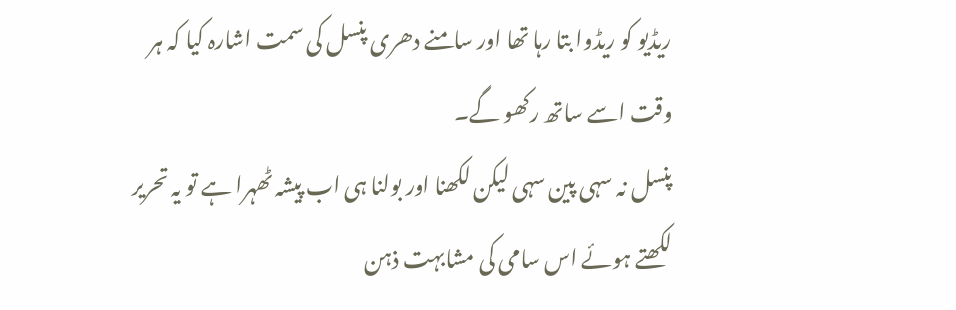ریڈیو کو ریڈوا بتا رہا تھا اور سامنے دھری پنسل کی سمت اشارہ کیا کہ ہر وقت اسے ساتھ رکھو گے۔
پنسل نہ سہی پین سہی لیکن لکھنا اور بولنا ہی اب پیشہ ٹھہرا ہے تو یہ تحریر لکھتے ہوئے اس سامی کی مشابہت ذہن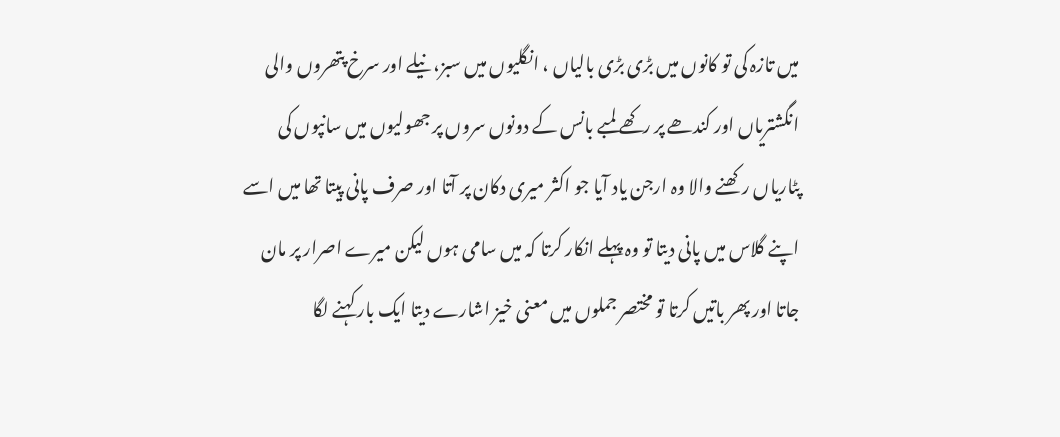میں تازہ کی تو کانوں میں بڑی بڑی بالیاں ، انگلیوں میں سبز، نیلے اور سرخ پتھروں والی انگشتریاں اور کندھے پر رکھے لمبے بانس کے دونوں سروں پر جھولیوں میں سانپوں کی پٹاریاں رکھنے والا وہ ارجن یاد آیا جو اکثر میری دکان پر آتا اور صرف پانی پیتا تھا میں اسے اپنے گلاس میں پانی دیتا تو وہ پہلے انکار کرتا کہ میں سامی ہوں لیکن میرے اصرار پر مان جاتا اور پھر باتیں کرتا تو مختصر جملوں میں معنی خیز اشارے دیتا ایک بار کہنے لگا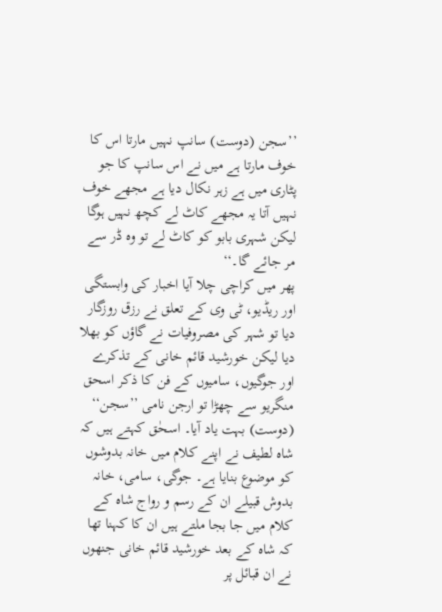’’سجن (دوست) سانپ نہیں مارتا اس کا خوف مارتا ہے میں نے اس سانپ کا جو پٹاری میں ہے زہر نکال دیا ہے مجھے خوف نہیں آتا یہ مجھے کاٹ لے کچھ نہیں ہوگا لیکن شہری بابو کو کاٹ لے تو وہ ڈر سے مر جائے گا۔‘‘
پھر میں کراچی چلا آیا اخبار کی وابستگی اور ریڈیو، ٹی وی کے تعلق نے رزق روزگار دیا تو شہر کی مصروفیات نے گاؤں کو بھلا دیا لیکن خورشید قائم خانی کے تذکرے اور جوگیوں، سامیوں کے فن کا ذکر اسحق منگریو سے چھڑا تو ارجن نامی ’’سجن‘‘ (دوست) بہت یاد آیا۔ اسحٰق کہتے ہیں کہ شاہ لطیف نے اپنے کلام میں خانہ بدوشوں کو موضوع بنایا ہے۔ جوگی، سامی، خانہ بدوش قبیلے ان کے رسم و رواج شاہ کے کلام میں جا بجا ملتے ہیں ان کا کہنا تھا کہ شاہ کے بعد خورشید قائم خانی جنھوں نے ان قبائل پر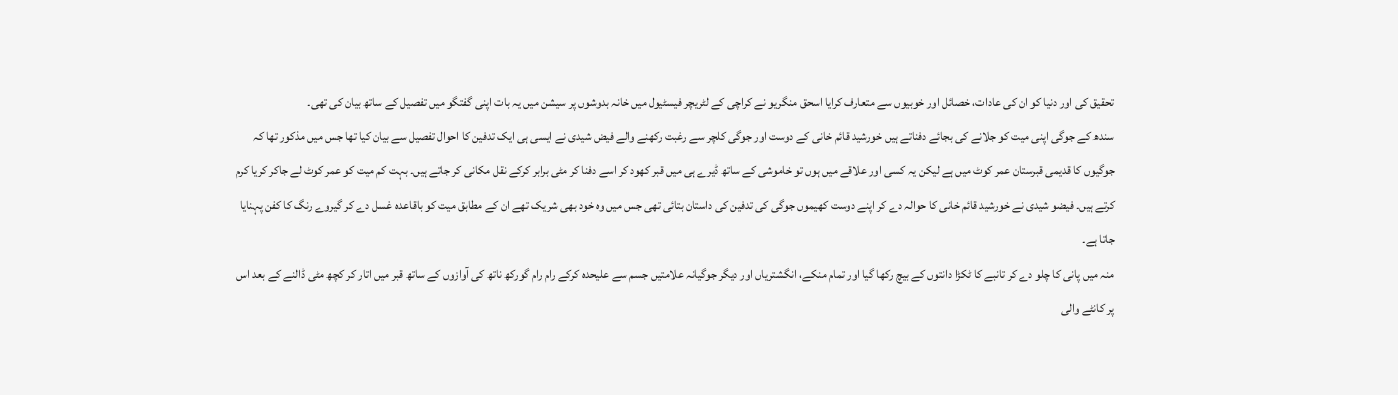تحقیق کی اور دنیا کو ان کی عادات، خصائل اور خوبیوں سے متعارف کرایا اسحق منگریو نے کراچی کے لٹریچر فیسٹیول میں خانہ بدوشوں پر سیشن میں یہ بات اپنی گفتگو میں تفصیل کے ساتھ بیان کی تھی۔
سندھ کے جوگی اپنی میت کو جلانے کی بجائے دفناتے ہیں خورشید قائم خانی کے دوست اور جوگی کلچر سے رغبت رکھنے والے فیض شیدی نے ایسی ہی ایک تدفین کا احوال تفصیل سے بیان کیا تھا جس میں مذکور تھا کہ جوگیوں کا قدیمی قبرستان عمر کوٹ میں ہے لیکن یہ کسی اور علاقے میں ہوں تو خاموشی کے ساتھ ڈیرے ہی میں قبر کھود کر اسے دفنا کر مٹی برابر کرکے نقل مکانی کر جاتے ہیں۔ بہت کم میت کو عمر کوٹ لے جاکر کریا کرم کرتے ہیں۔ فیضو شیدی نے خورشید قائم خانی کا حوالہ دے کر اپنے دوست کھیموں جوگی کی تدفین کی داستان بتائی تھی جس میں وہ خود بھی شریک تھے ان کے مطابق میت کو باقاعدہ غسل دے کر گیروے رنگ کا کفن پہنایا جاتا ہے۔
منہ میں پانی کا چلو دے کر تانبے کا ٹکڑا دانتوں کے بیچ رکھا گیا اور تمام منکے، انگشتریاں اور دیگر جوگیانہ علامتیں جسم سے علیحدہ کرکے رام رام گورکھ ناتھ کی آوازوں کے ساتھ قبر میں اتار کر کچھ مٹی ڈالنے کے بعد اس پر کانٹے والی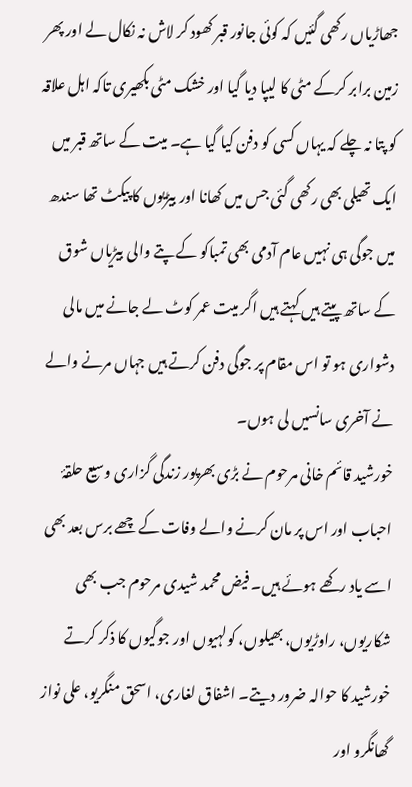جھاڑیاں رکھی گئیں کہ کوئی جانور قبر کھود کر لاش نہ نکال لے اور پھر زمین برابر کرکے مٹی کا لیپا دیا گیا اور خشک مٹی بکھیری تاکہ اہل علاقہ کو پتا نہ چلے کہ یہاں کسی کو دفن کیا گیا ہے۔ میت کے ساتھ قبر میں ایک تھیلی بھی رکھی گئی جس میں کھانا اور بیڑیوں کا پیکٹ تھا سندھ میں جوگی ہی نہیں عام آدمی بھی تمباکو کے پتے والی بیڑیاں شوق کے ساتھ پیتے ہیں کہتے ہیں اگر میت عمر کوٹ لے جانے میں مالی دشواری ہو تو اس مقام پر جوگی دفن کرتے ہیں جہاں مرنے والے نے آخری سانسیں لی ہوں۔
خورشید قائم خانی مرحوم نے بڑی بھرپور زندگی گزاری وسیع حلقۂ احباب اور اس پر مان کرنے والے وفات کے چھے برس بعد بھی اسے یاد رکھے ہوئے ہیں۔ فیض محمد شیدی مرحوم جب بھی شکاریوں، راوڑیوں، بھیلوں، کولہیوں اور جوگیوں کا ذکر کرتے خورشید کا حوالہ ضرور دیتے۔ اشفاق لغاری، اسحق منگریو، علی نواز گھانگرو اور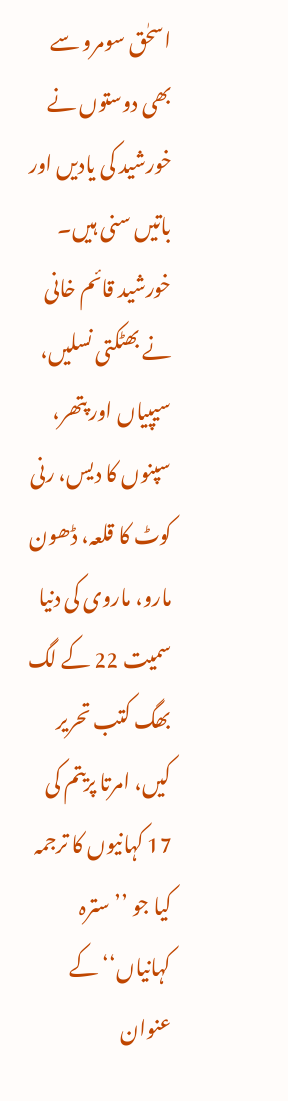اسحٰق سومرو سے بھی دوستوں نے خورشید کی یادیں اور باتیں سنی ہیں۔ خورشید قائم خانی نے بھٹکتی نسلیں، سیپیاں اور پتھر، سپنوں کا دیس، رنی کوٹ کا قلعہ، ڈھون مارو، ماروی کی دنیا سمیت 22 کے لگ بھگ کتب تحریر کیں، امرتا پریتم کی 17 کہانیوں کا ترجمہ کیا جو ’’سترہ کہانیاں‘‘ کے عنوان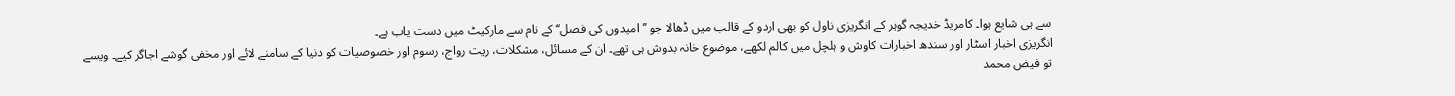سے ہی شایع ہوا۔ کامریڈ خدیجہ گوہر کے انگریزی ناول کو بھی اردو کے قالب میں ڈھالا جو ’’امیدوں کی فصل‘‘ کے نام سے مارکیٹ میں دست یاب ہے۔
انگریزی اخبار اسٹار اور سندھ اخبارات کاوش و ہلچل میں کالم لکھے، موضوع خانہ بدوش ہی تھے۔ ان کے مسائل، مشکلات، ریت رواج، رسوم اور خصوصیات کو دنیا کے سامنے لائے اور مخفی گوشے اجاگر کیے۔ ویسے تو فیض محمد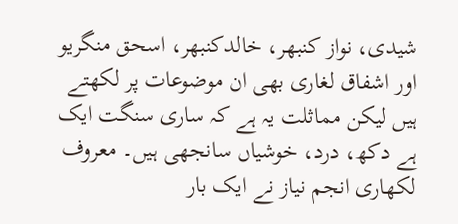شیدی، نواز کنبھر، خالدکنبھر، اسحق منگریو اور اشفاق لغاری بھی ان موضوعات پر لکھتے ہیں لیکن مماثلت یہ ہے کہ ساری سنگت ایک ہے دکھ، درد، خوشیاں سانجھی ہیں۔ معروف لکھاری انجم نیاز نے ایک بار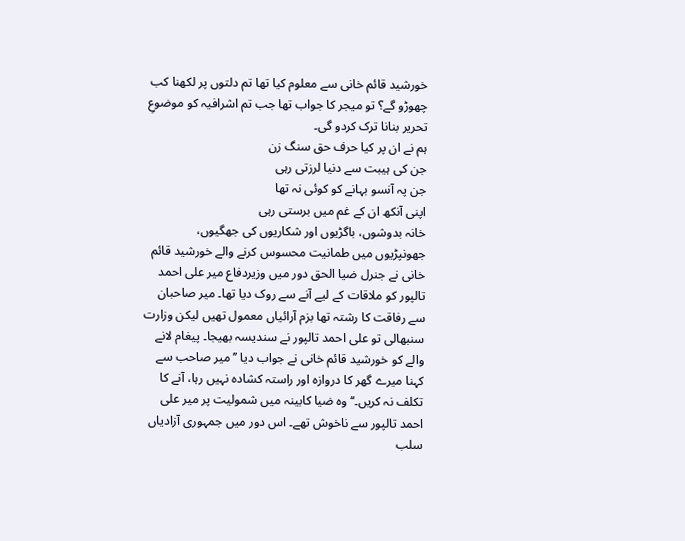خورشید قائم خانی سے معلوم کیا تھا تم دلتوں پر لکھنا کب چھوڑو گے؟ تو میجر کا جواب تھا جب تم اشرافیہ کو موضوعِ تحریر بنانا ترک کردو گی۔
ہم نے ان پر کیا حرف حق سنگ زن
جن کی ہیبت سے دنیا لرزتی رہی
جن پہ آنسو بہانے کو کوئی نہ تھا
اپنی آنکھ ان کے غم میں برستی رہی
خانہ بدوشوں، باگڑیوں اور شکاریوں کی جھگیوں، جھونپڑیوں میں طمانیت محسوس کرنے والے خورشید قائم خانی نے جنرل ضیا الحق دور میں وزیردفاع میر علی احمد تالپور کو ملاقات کے لیے آنے سے روک دیا تھا۔ میر صاحبان سے رفاقت کا رشتہ تھا بزم آرائیاں معمول تھیں لیکن وزارت سنبھالی تو علی احمد تالپور نے سندیسہ بھیجا۔ پیغام لانے والے کو خورشید قائم خانی نے جواب دیا ’’میر صاحب سے کہنا میرے گھر کا دروازہ اور راستہ کشادہ نہیں رہا، آنے کا تکلف نہ کریں۔‘‘ وہ ضیا کابینہ میں شمولیت پر میر علی احمد تالپور سے ناخوش تھے۔ اس دور میں جمہوری آزادیاں سلب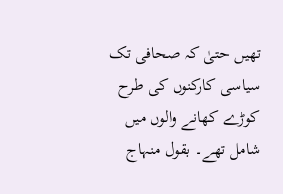تھیں حتیٰ کہ صحافی تک سیاسی کارکنوں کی طرح کوڑے کھانے والوں میں شامل تھے۔ بقول منہاج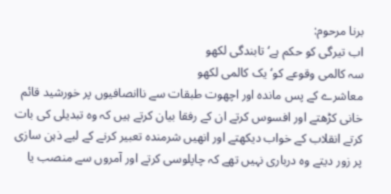برنا مرحوم:
اب تیرگی کو حکم ہے‘ تابندگی لکھو
سہ کالمی وقوعے کو‘ یک کالمی لکھو
معاشرے کے پس ماندہ اور اچھوت طبقات سے ناانصافیوں پر خورشید قائم خانی کڑھتے اور افسوس کرتے ان کے رفقا بیان کرتے ہیں کہ وہ تبدیلی کی بات کرتے انقلاب کے خواب دیکھتے اور انھیں شرمندہ تعبیر کرنے کے لیے ذہن سازی پر زور دیتے وہ درباری نہیں تھے کہ چاپلوسی کرتے اور آمروں سے منصب یا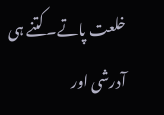خلعت پاتے۔ کتنے ہی آدرشی اور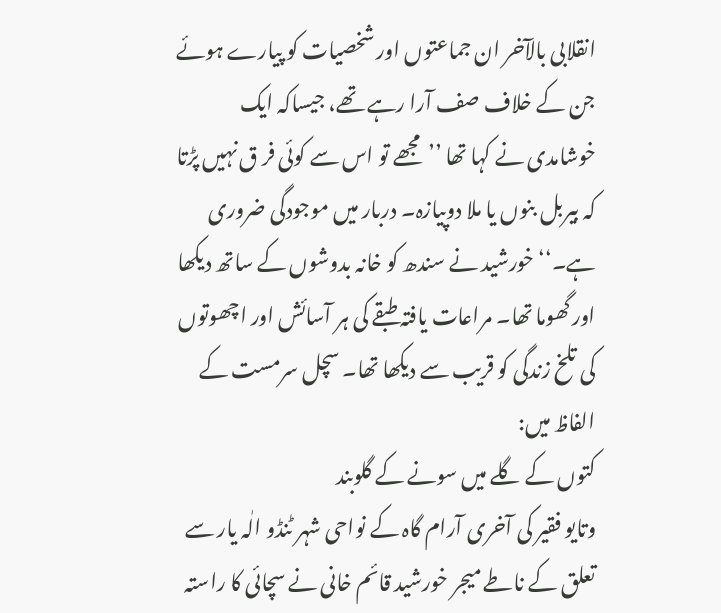انقلابی بالآخر ان جماعتوں اور شخصیات کو پیارے ہوئے جن کے خلاف صف آرا رہے تھے، جیساکہ ایک خوشامدی نے کہا تھا ’’مجھے تو اس سے کوئی فر ق نہیں پڑتا کہ بیربل بنوں یا ملا دوپیازہ۔ دربار میں موجودگی ضروری ہے۔‘‘ خورشید نے سندھ کو خانہ بدوشوں کے ساتھ دیکھا اور گھوما تھا۔ مراعات یافتہ طبقے کی ہر آسائش اور اچھوتوں کی تلخ زندگی کو قریب سے دیکھا تھا۔ سچل سرمست کے الفاظ میں:
کتوں کے گلے میں سونے کے گلوبند
وتایو فقیر کی آخری آرام گاہ کے نواحی شہر ٹنڈو الٰہ یار سے تعلق کے ناطے میجر خورشید قائم خانی نے سچائی کا راستہ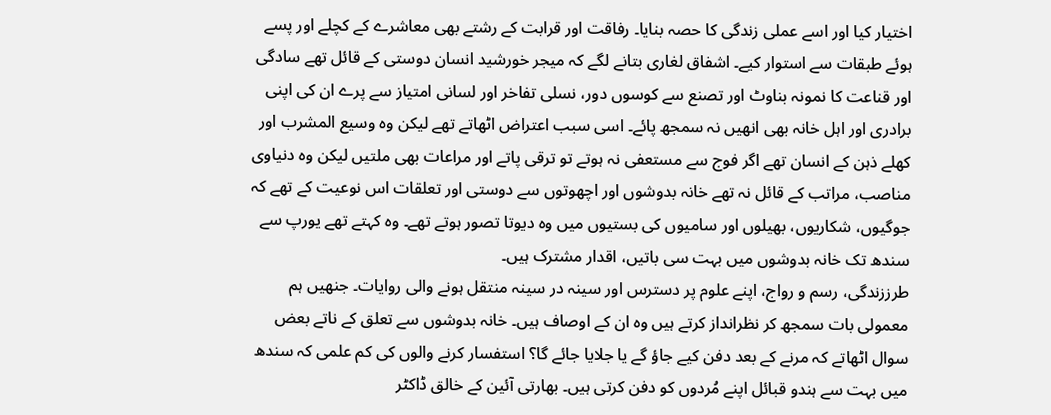اختیار کیا اور اسے عملی زندگی کا حصہ بنایا۔ رفاقت اور قرابت کے رشتے بھی معاشرے کے کچلے اور پسے ہوئے طبقات سے استوار کیے۔ اشفاق لغاری بتانے لگے کہ میجر خورشید انسان دوستی کے قائل تھے سادگی اور قناعت کا نمونہ بناوٹ اور تصنع سے کوسوں دور، نسلی تفاخر اور لسانی امتیاز سے پرے ان کی اپنی برادری اور اہل خانہ بھی انھیں نہ سمجھ پائے۔ اسی سبب اعتراض اٹھاتے تھے لیکن وہ وسیع المشرب اور کھلے ذہن کے انسان تھے اگر فوج سے مستعفی نہ ہوتے تو ترقی پاتے اور مراعات بھی ملتیں لیکن وہ دنیاوی مناصب، مراتب کے قائل نہ تھے خانہ بدوشوں اور اچھوتوں سے دوستی اور تعلقات اس نوعیت کے تھے کہ جوگیوں، شکاریوں، بھیلوں اور سامیوں کی بستیوں میں وہ دیوتا تصور ہوتے تھے۔ وہ کہتے تھے یورپ سے سندھ تک خانہ بدوشوں میں بہت سی باتیں، اقدار مشترک ہیں۔
طرززندگی، رسم و رواج، اپنے علوم پر دسترس اور سینہ در سینہ منتقل ہونے والی روایات۔ جنھیں ہم معمولی بات سمجھ کر نظرانداز کرتے ہیں وہ ان کے اوصاف ہیں۔ خانہ بدوشوں سے تعلق کے ناتے بعض سوال اٹھاتے کہ مرنے کے بعد دفن کیے جاؤ گے یا جلایا جائے گا؟ استفسار کرنے والوں کی کم علمی کہ سندھ میں بہت سے ہندو قبائل اپنے مُردوں کو دفن کرتی ہیں۔ بھارتی آئین کے خالق ڈاکٹر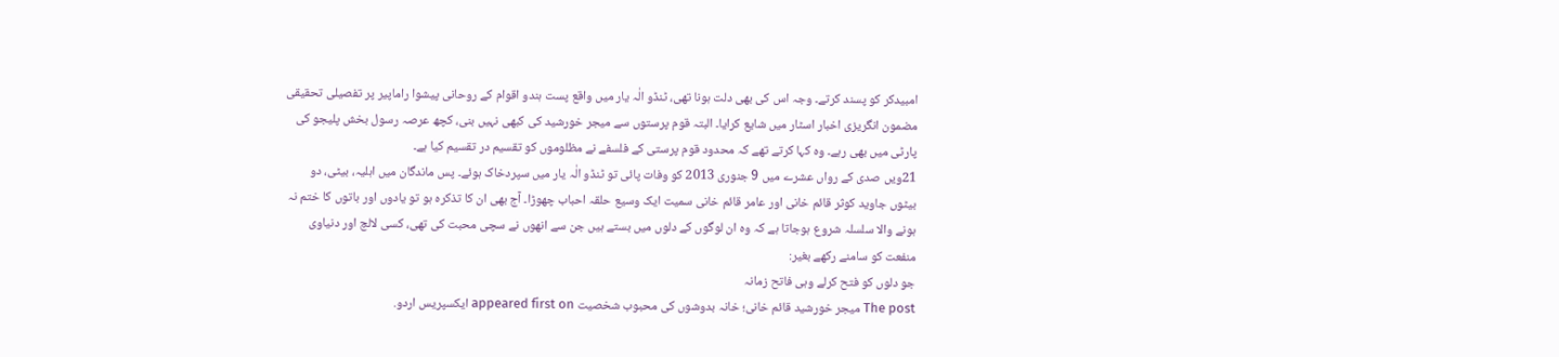امبیدکر کو پسند کرتے۔ وجہ اس کی بھی دلت ہونا تھی، ٹنڈو الٰہ یار میں واقع پست ہندو اقوام کے روحانی پیشوا راماپیر پر تفصیلی تحقیقی مضمون انگریزی اخبار اسٹار میں شایع کرایا۔ البتہ قوم پرستوں سے میجر خورشید کی کبھی نہیں بنی، کچھ عرصہ رسول بخش پلیجو کی پارٹی میں بھی رہے۔ وہ کہا کرتے تھے کہ محدود قوم پرستی کے فلسفے نے مظلوموں کو تقسیم در تقسیم کیا ہے۔
21ویں صدی کے رواں عشرے میں 9 جنوری 2013 کو وفات پائی تو ٹنڈو الٰہ یار میں سپردخاک ہوئے۔ پس ماندگان میں اہلیہ، بیٹی، دو بیٹوں جاوید کوثر قائم خانی اور عامر قائم خانی سمیت ایک وسیع حلقہ احباب چھوڑا۔ آج بھی ان کا تذکرہ ہو تو یادوں اور باتوں کا ختم نہ ہونے والا سلسلہ شروع ہوجاتا ہے کہ وہ ان لوگوں کے دلوں میں بستے ہیں جن سے انھوں نے سچی محبت کی تھی، کسی لالچ اور دنیاوی منفعت کو سامنے رکھے بغیر:
جو دلوں کو فتح کرلے وہی فاتح زمانہ
The post میجر خورشید قائم خانی؛ خانہ بدوشوں کی محبوب شخصیت appeared first on ایکسپریس اردو.